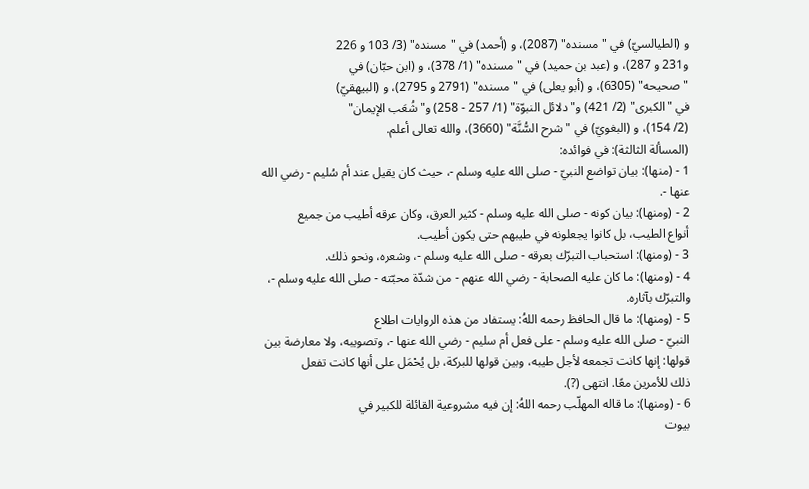و (الطيالسيّ) في "مسنده" (2087)، و (أحمد) في "مسنده" (3/ 103 و 226
و231 و 287)، و (عبد بن حميد) في "مسنده" (1/ 378)، و (ابن حبّان) في
"صحيحه" (6305)، و (أبو يعلى) في "مسنده" (2791 و 2795)، و (البيهقيّ)
في "الكبرى" (2/ 421) و"دلائل النبوّة" (1/ 257 - 258) و"شُعَب الإيمان"
(2/ 154)، و (البغويّ) في "شرح السُّنَّة" (3660)، والله تعالى أعلم.
(المسألة الثالثة): في فوائده:
1 - (منها): بيان تواضع النبيّ - صلى الله عليه وسلم -، حيث كان يقيل عند أم سُليم - رضي الله عنها -.
2 - (ومنها): بيان كونه - صلى الله عليه وسلم - كثير العرق، وكان عرقه أطيب من جميع
أنواع الطيب، بل كانوا يجعلونه في طيبهم حتى يكون أطيب.
3 - (ومنها): استحباب التبرّك بعرقه - صلى الله عليه وسلم -، وشعره، ونحو ذلك.
4 - (ومنها): ما كان عليه الصحابة - رضي الله عنهم - من شدّة محبّته - صلى الله عليه وسلم -، والتبرّك بآثاره.
5 - (ومنها): ما قال الحافظ رحمه اللهُ: يستفاد من هذه الروايات اطلاع
النبيّ - صلى الله عليه وسلم - على فعل أم سليم - رضي الله عنها -، وتصويبه، ولا معارضة بين قولها: إنها كانت تجمعه لأجل طيبه، وبين قولها للبركة، بل يُحْمَل على أنها كانت تفعل
ذلك للأمرين معًا. انتهى (?).
6 - (ومنها): ما قاله المهلّب رحمه اللهُ: إن فيه مشروعية القائلة للكبير في
بيوت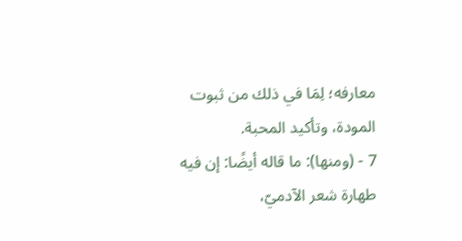معارفه؛ لِمَا في ذلك من ثبوت المودة، وتأكيد المحبة.
7 - (ومنها): ما قاله أيضًا: إن فيه طهارة شعر الآدميّ،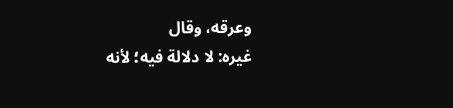وعرقه، وقال
غيره: لا دلالة فيه؛ لأنه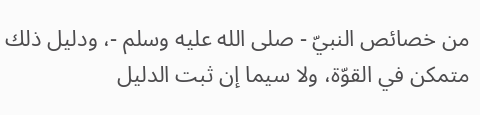من خصائص النبيّ - صلى الله عليه وسلم -، ودليل ذلك متمكن في القوّة، ولا سيما إن ثبت الدليل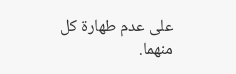على عدم طهارة كل منهما.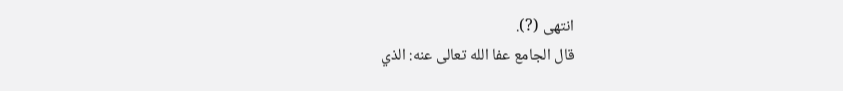انتهى (?).
قال الجامع عفا الله تعالى عنه: الذي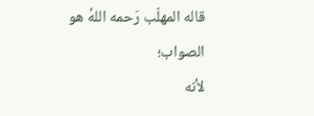قاله المهلّب رَحمه اللهُ هو الصواب؛
لأنه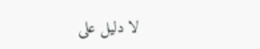لا دليل على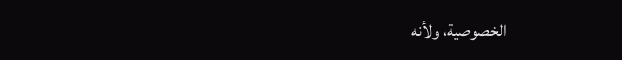الخصوصية، ولأنه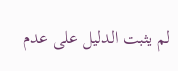لم يثبت الدليل على عدم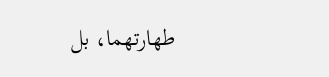طهارتهما، بل